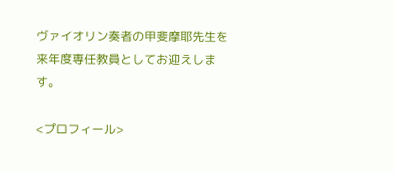ヴァイオリン奏者の甲斐摩耶先生を来年度専任教員としてお迎えします。

<プロフィール>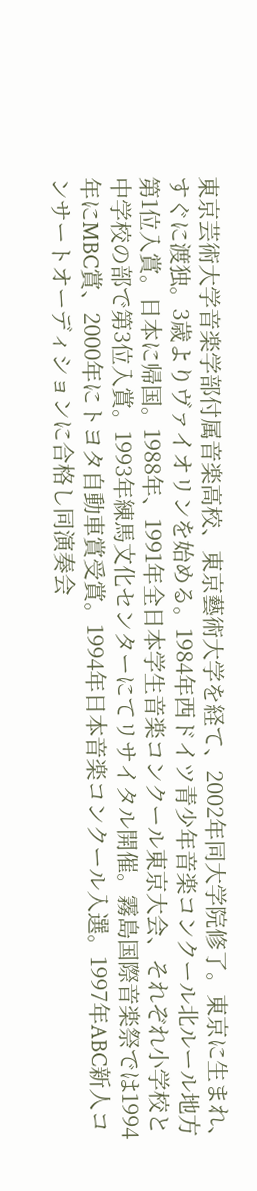東京芸術大学音楽学部付属音楽高校、東京藝術大学を経て、2002年同大学院修了。東京に生まれ、すぐに渡独。3歳よりヴァイオリンを始める。1984年西ドイツ青少年音楽コンクール北ルール地方第1位入賞。日本に帰国。1988年、1991年全日本学生音楽コンクール東京大会、それぞれ小学校と中学校の部で第3位入賞。1993年練馬文化センターにてリサイタル開催。霧島国際音楽祭では1994年にMBC賞、2000年にトヨタ自動車賞受賞。1994年日本音楽コンクール入選。1997年ABC新人コンサートオーディションに合格し同演奏会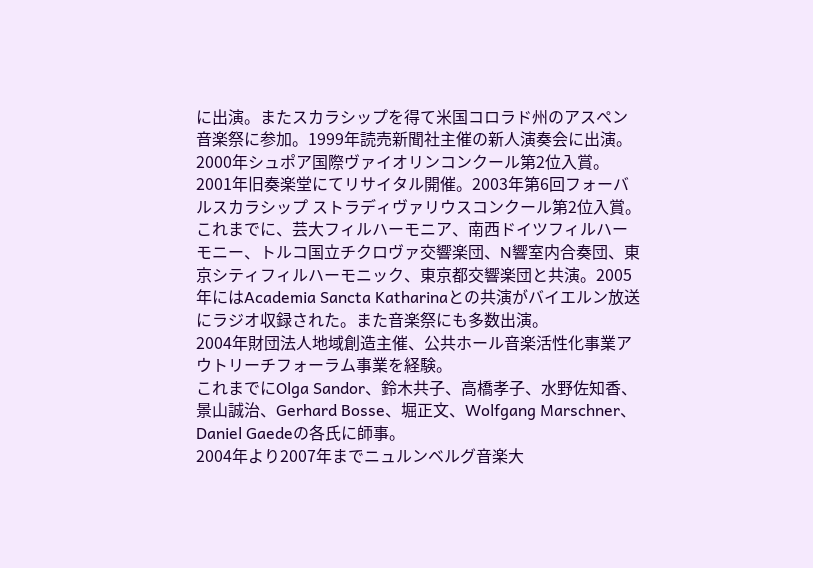に出演。またスカラシップを得て米国コロラド州のアスペン音楽祭に参加。1999年読売新聞社主催の新人演奏会に出演。2000年シュポア国際ヴァイオリンコンクール第2位入賞。2001年旧奏楽堂にてリサイタル開催。2003年第6回フォーバルスカラシップ ストラディヴァリウスコンクール第2位入賞。
これまでに、芸大フィルハーモニア、南西ドイツフィルハーモニー、トルコ国立チクロヴァ交響楽団、N響室内合奏団、東京シティフィルハーモニック、東京都交響楽団と共演。2005年にはAcademia Sancta Katharinaとの共演がバイエルン放送にラジオ収録された。また音楽祭にも多数出演。
2004年財団法人地域創造主催、公共ホール音楽活性化事業アウトリーチフォーラム事業を経験。
これまでにOlga Sandor、鈴木共子、高橋孝子、水野佐知香、景山誠治、Gerhard Bosse、堀正文、Wolfgang Marschner、Daniel Gaedeの各氏に師事。
2004年より2007年までニュルンベルグ音楽大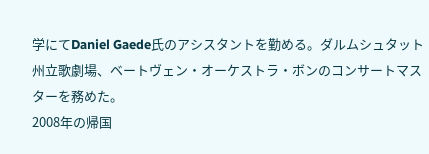学にてDaniel Gaede氏のアシスタントを勤める。ダルムシュタット州立歌劇場、ベートヴェン・オーケストラ・ボンのコンサートマスターを務めた。
2008年の帰国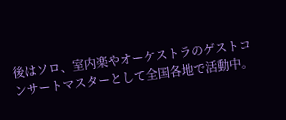後はソロ、室内楽やオーケストラのゲストコンサートマスターとして全国各地で活動中。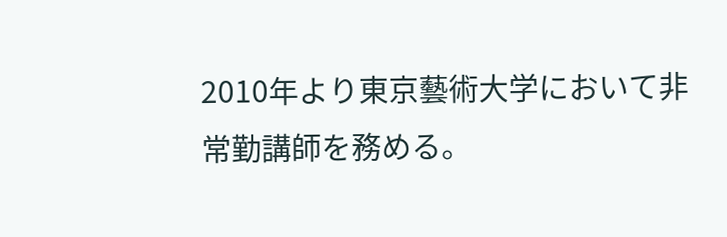2010年より東京藝術大学において非常勤講師を務める。